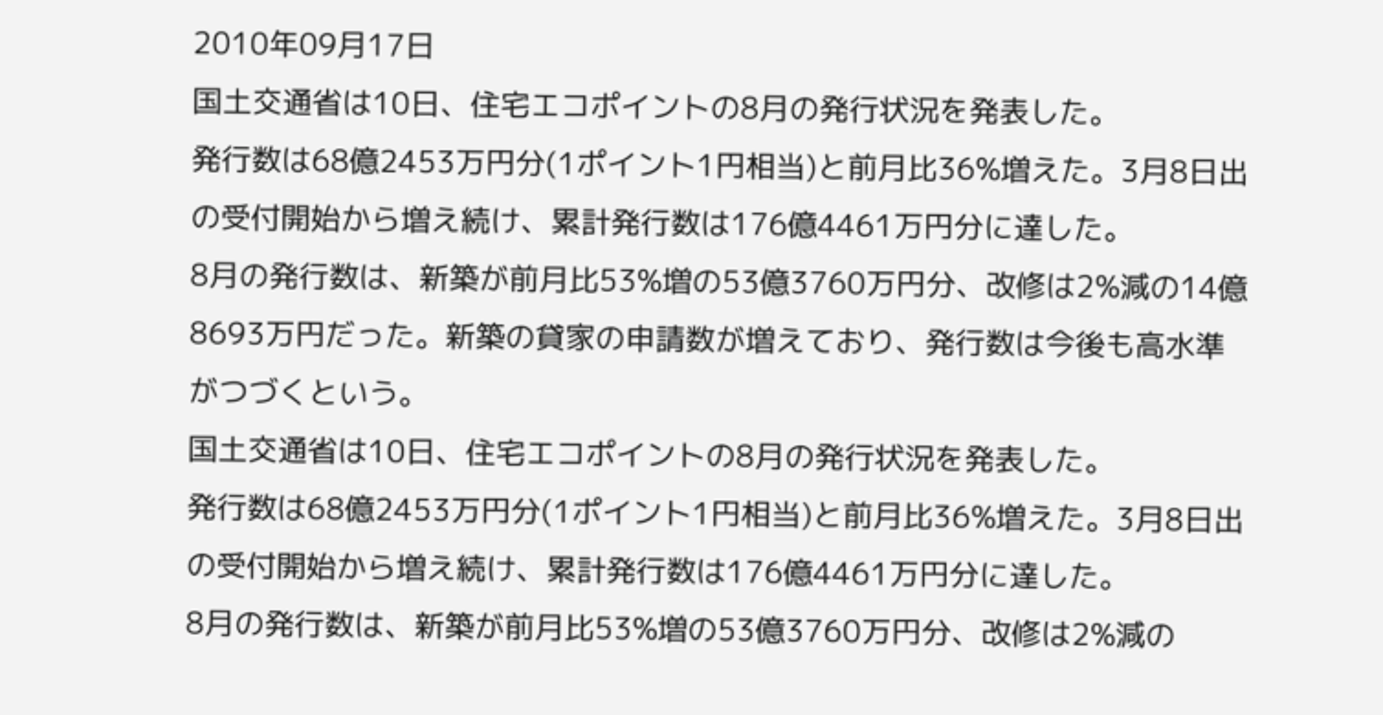2010年09月17日
国土交通省は10日、住宅エコポイントの8月の発行状況を発表した。
発行数は68億2453万円分(1ポイント1円相当)と前月比36%増えた。3月8日出
の受付開始から増え続け、累計発行数は176億4461万円分に達した。
8月の発行数は、新築が前月比53%増の53億3760万円分、改修は2%減の14億
8693万円だった。新築の貸家の申請数が増えており、発行数は今後も高水準
がつづくという。
国土交通省は10日、住宅エコポイントの8月の発行状況を発表した。
発行数は68億2453万円分(1ポイント1円相当)と前月比36%増えた。3月8日出
の受付開始から増え続け、累計発行数は176億4461万円分に達した。
8月の発行数は、新築が前月比53%増の53億3760万円分、改修は2%減の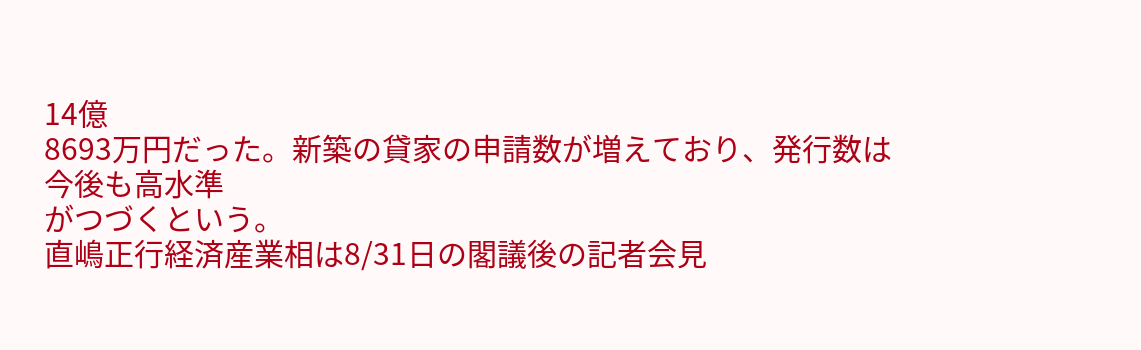14億
8693万円だった。新築の貸家の申請数が増えており、発行数は今後も高水準
がつづくという。
直嶋正行経済産業相は8/31日の閣議後の記者会見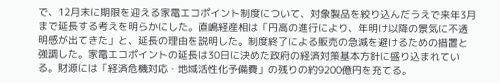で、12月末に期限を迎える家電エコポイント制度について、対象製品を絞り込んだうえで来年3月まで延長する考えを明らかにした。直嶋経産相は「円高の進行により、年明け以降の景気に不透明感が出てきた」と、延長の理由を説明した。制度終了による販売の急減を避けるための措置と強調した。家電エコポイントの延長は30日に決めた政府の経済対策基本方針に盛り込まれている。財源には「経済危機対応・地域活性化予備費」の残りの約9200億円を充てる。